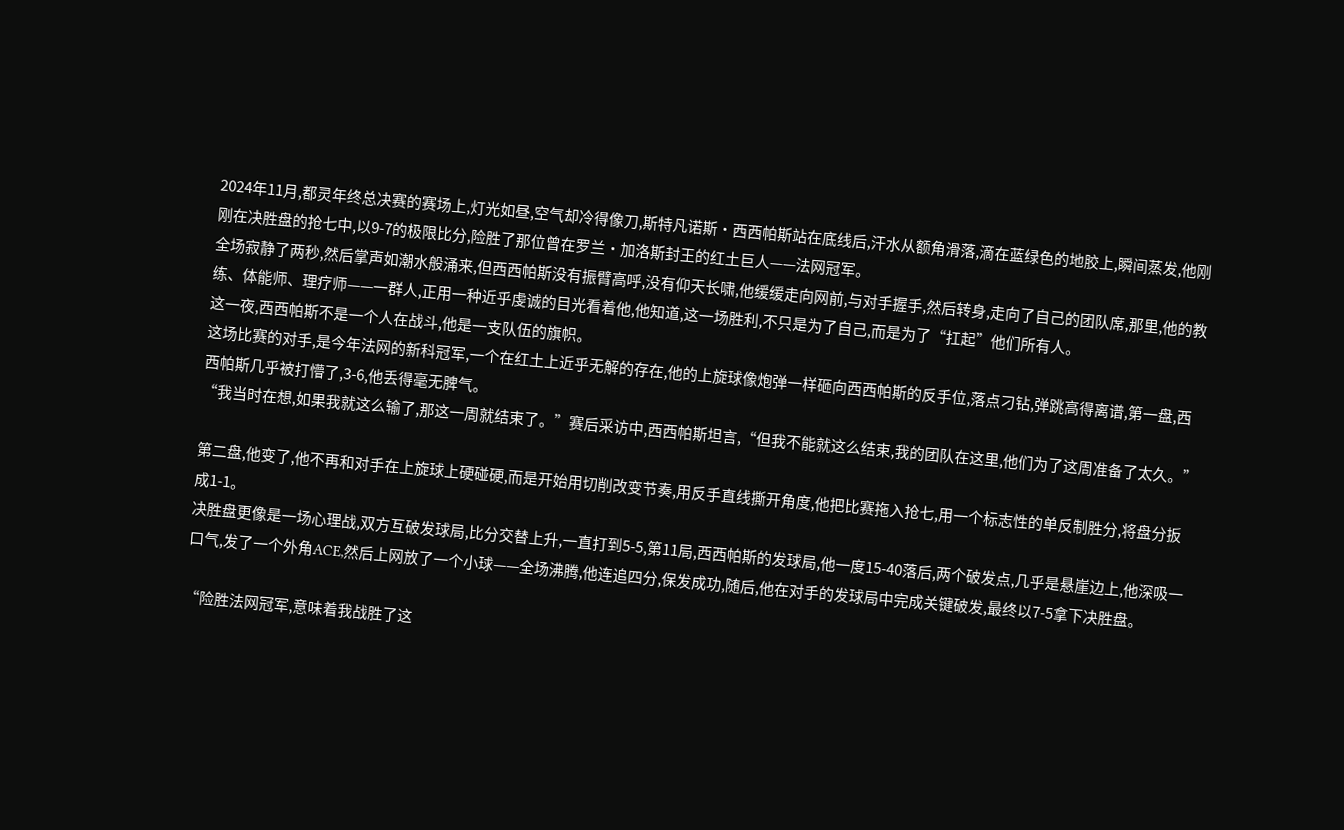2024年11月,都灵年终总决赛的赛场上,灯光如昼,空气却冷得像刀,斯特凡诺斯·西西帕斯站在底线后,汗水从额角滑落,滴在蓝绿色的地胶上,瞬间蒸发,他刚刚在决胜盘的抢七中,以9-7的极限比分,险胜了那位曾在罗兰·加洛斯封王的红土巨人——法网冠军。
全场寂静了两秒,然后掌声如潮水般涌来,但西西帕斯没有振臂高呼,没有仰天长啸,他缓缓走向网前,与对手握手,然后转身,走向了自己的团队席,那里,他的教练、体能师、理疗师——一群人,正用一种近乎虔诚的目光看着他,他知道,这一场胜利,不只是为了自己,而是为了“扛起”他们所有人。
这一夜,西西帕斯不是一个人在战斗,他是一支队伍的旗帜。
这场比赛的对手,是今年法网的新科冠军,一个在红土上近乎无解的存在,他的上旋球像炮弹一样砸向西西帕斯的反手位,落点刁钻,弹跳高得离谱,第一盘,西西帕斯几乎被打懵了,3-6,他丢得毫无脾气。
“我当时在想,如果我就这么输了,那这一周就结束了。”赛后采访中,西西帕斯坦言,“但我不能就这么结束,我的团队在这里,他们为了这周准备了太久。”

第二盘,他变了,他不再和对手在上旋球上硬碰硬,而是开始用切削改变节奏,用反手直线撕开角度,他把比赛拖入抢七,用一个标志性的单反制胜分,将盘分扳成1-1。
决胜盘更像是一场心理战,双方互破发球局,比分交替上升,一直打到5-5,第11局,西西帕斯的发球局,他一度15-40落后,两个破发点,几乎是悬崖边上,他深吸一口气,发了一个外角ACE,然后上网放了一个小球——全场沸腾,他连追四分,保发成功,随后,他在对手的发球局中完成关键破发,最终以7-5拿下决胜盘。

“险胜法网冠军,意味着我战胜了这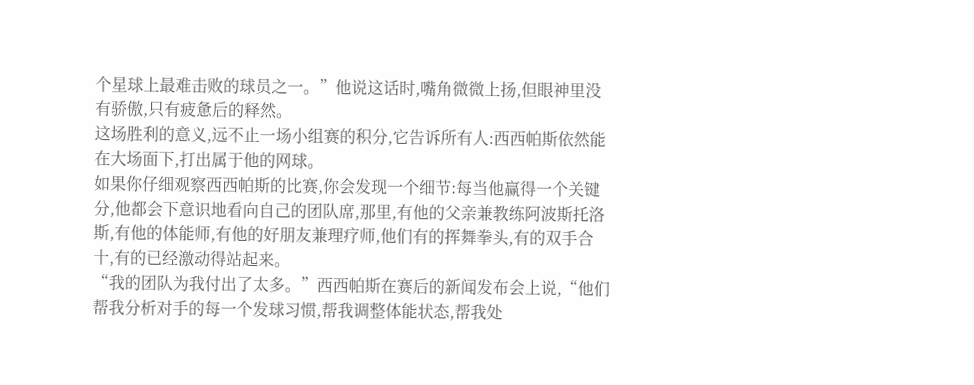个星球上最难击败的球员之一。”他说这话时,嘴角微微上扬,但眼神里没有骄傲,只有疲惫后的释然。
这场胜利的意义,远不止一场小组赛的积分,它告诉所有人:西西帕斯依然能在大场面下,打出属于他的网球。
如果你仔细观察西西帕斯的比赛,你会发现一个细节:每当他赢得一个关键分,他都会下意识地看向自己的团队席,那里,有他的父亲兼教练阿波斯托洛斯,有他的体能师,有他的好朋友兼理疗师,他们有的挥舞拳头,有的双手合十,有的已经激动得站起来。
“我的团队为我付出了太多。”西西帕斯在赛后的新闻发布会上说,“他们帮我分析对手的每一个发球习惯,帮我调整体能状态,帮我处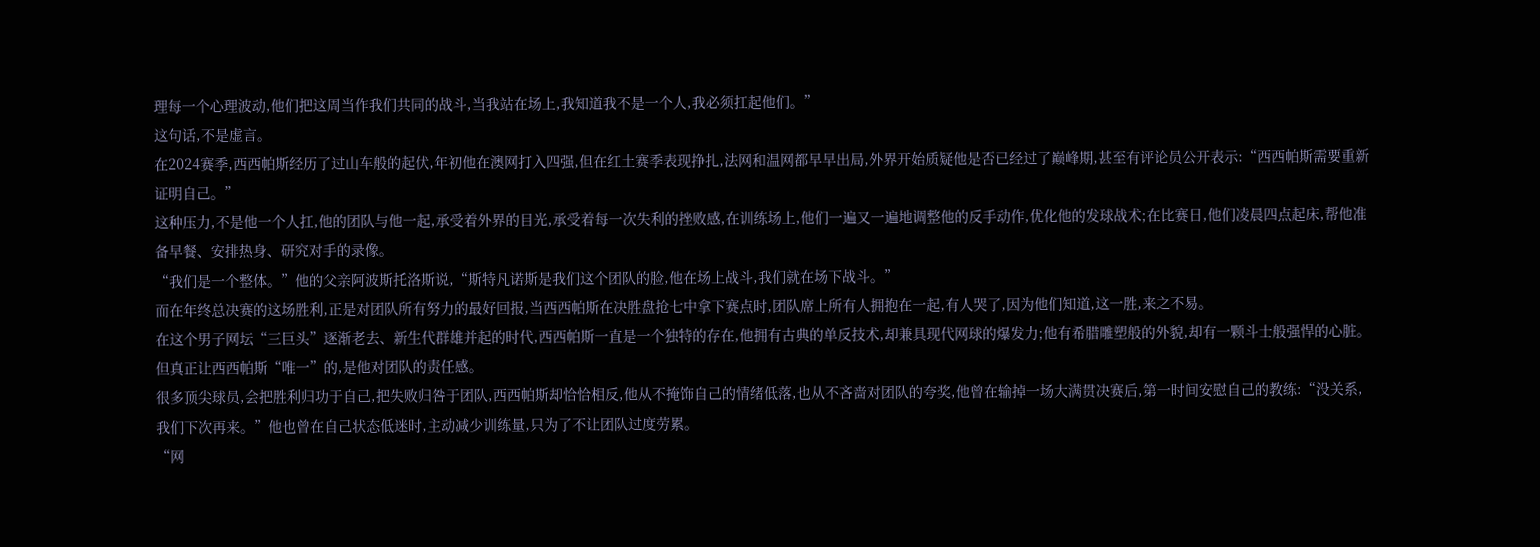理每一个心理波动,他们把这周当作我们共同的战斗,当我站在场上,我知道我不是一个人,我必须扛起他们。”
这句话,不是虚言。
在2024赛季,西西帕斯经历了过山车般的起伏,年初他在澳网打入四强,但在红土赛季表现挣扎,法网和温网都早早出局,外界开始质疑他是否已经过了巅峰期,甚至有评论员公开表示:“西西帕斯需要重新证明自己。”
这种压力,不是他一个人扛,他的团队与他一起,承受着外界的目光,承受着每一次失利的挫败感,在训练场上,他们一遍又一遍地调整他的反手动作,优化他的发球战术;在比赛日,他们凌晨四点起床,帮他准备早餐、安排热身、研究对手的录像。
“我们是一个整体。”他的父亲阿波斯托洛斯说,“斯特凡诺斯是我们这个团队的脸,他在场上战斗,我们就在场下战斗。”
而在年终总决赛的这场胜利,正是对团队所有努力的最好回报,当西西帕斯在决胜盘抢七中拿下赛点时,团队席上所有人拥抱在一起,有人哭了,因为他们知道,这一胜,来之不易。
在这个男子网坛“三巨头”逐渐老去、新生代群雄并起的时代,西西帕斯一直是一个独特的存在,他拥有古典的单反技术,却兼具现代网球的爆发力;他有希腊雕塑般的外貌,却有一颗斗士般强悍的心脏。
但真正让西西帕斯“唯一”的,是他对团队的责任感。
很多顶尖球员,会把胜利归功于自己,把失败归咎于团队,西西帕斯却恰恰相反,他从不掩饰自己的情绪低落,也从不吝啬对团队的夸奖,他曾在输掉一场大满贯决赛后,第一时间安慰自己的教练:“没关系,我们下次再来。”他也曾在自己状态低迷时,主动减少训练量,只为了不让团队过度劳累。
“网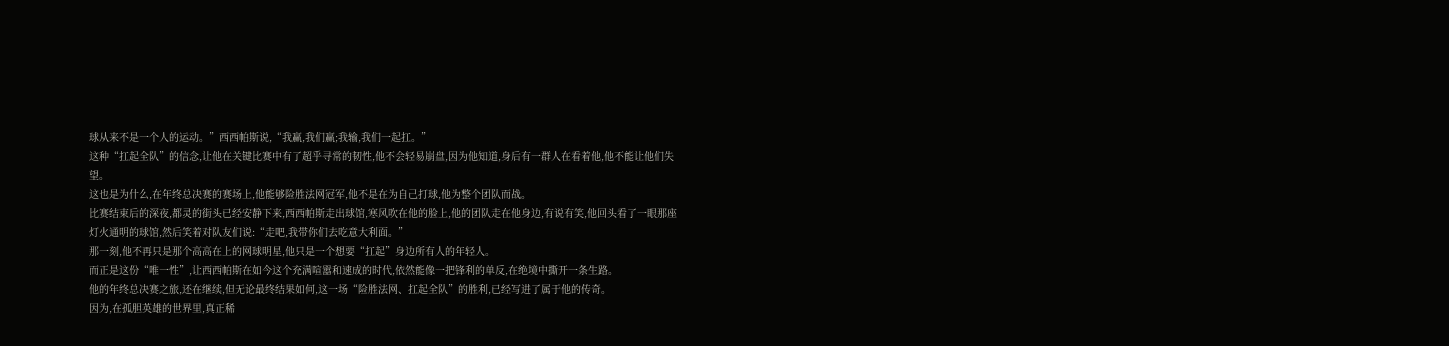球从来不是一个人的运动。”西西帕斯说,“我赢,我们赢;我输,我们一起扛。”
这种“扛起全队”的信念,让他在关键比赛中有了超乎寻常的韧性,他不会轻易崩盘,因为他知道,身后有一群人在看着他,他不能让他们失望。
这也是为什么,在年终总决赛的赛场上,他能够险胜法网冠军,他不是在为自己打球,他为整个团队而战。
比赛结束后的深夜,都灵的街头已经安静下来,西西帕斯走出球馆,寒风吹在他的脸上,他的团队走在他身边,有说有笑,他回头看了一眼那座灯火通明的球馆,然后笑着对队友们说:“走吧,我带你们去吃意大利面。”
那一刻,他不再只是那个高高在上的网球明星,他只是一个想要“扛起”身边所有人的年轻人。
而正是这份“唯一性”,让西西帕斯在如今这个充满喧嚣和速成的时代,依然能像一把锋利的单反,在绝境中撕开一条生路。
他的年终总决赛之旅,还在继续,但无论最终结果如何,这一场“险胜法网、扛起全队”的胜利,已经写进了属于他的传奇。
因为,在孤胆英雄的世界里,真正稀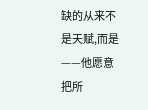缺的从来不是天赋,而是——他愿意把所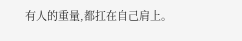有人的重量,都扛在自己肩上。